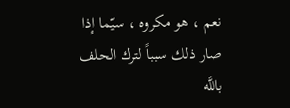نعم ، هو مكروه ، سيّما إذا صار ذلك سبباً لترك الحلف باللَّه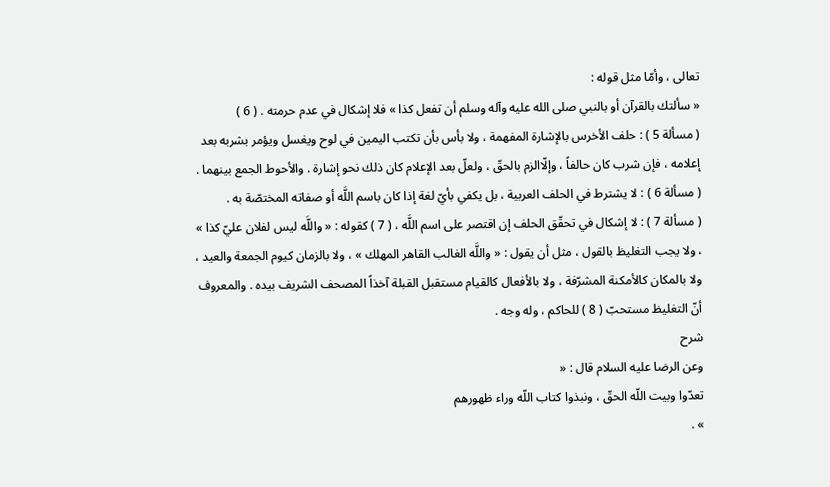تعالى ، وأمّا مثل قوله :
« سألتك بالقرآن أو بالنبي صلى الله عليه وآله وسلم أن تفعل كذا » فلا إشكال في عدم حرمته . ( 6 )
( مسألة 5 ) : حلف الأخرس بالإشارة المفهمة ، ولا بأس بأن تكتب اليمين في لوح ويغسل ويؤمر بشربه بعد إعلامه ، فإن شرب كان حالفاً ، وإلّاالزم بالحقّ ، ولعلّ بعد الإعلام كان ذلك نحو إشارة . والأحوط الجمع بينهما .
( مسألة 6 ) : لا يشترط في الحلف العربية ، بل يكفي بأيّ لغة إذا كان باسم اللَّه أو صفاته المختصّة به .
( مسألة 7 ) : لا إشكال في تحقّق الحلف إن اقتصر على اسم اللَّه ، ( 7 ) كقوله : « واللَّه ليس لفلان عليّ كذا » ، ولا يجب التغليظ بالقول ، مثل أن يقول : « واللَّه الغالب القاهر المهلك » ، ولا بالزمان كيوم الجمعة والعيد ، ولا بالمكان كالأمكنة المشرّفة ، ولا بالأفعال كالقيام مستقبل القبلة آخذاً المصحف الشريف بيده . والمعروف أنّ التغليظ مستحبّ ( 8 ) للحاكم ، وله وجه .
شرح
وعن الرضا عليه السلام قال : «
تعدّوا وبيت اللّه الحقّ ، ونبذوا كتاب اللّه وراء ظهورهم
» .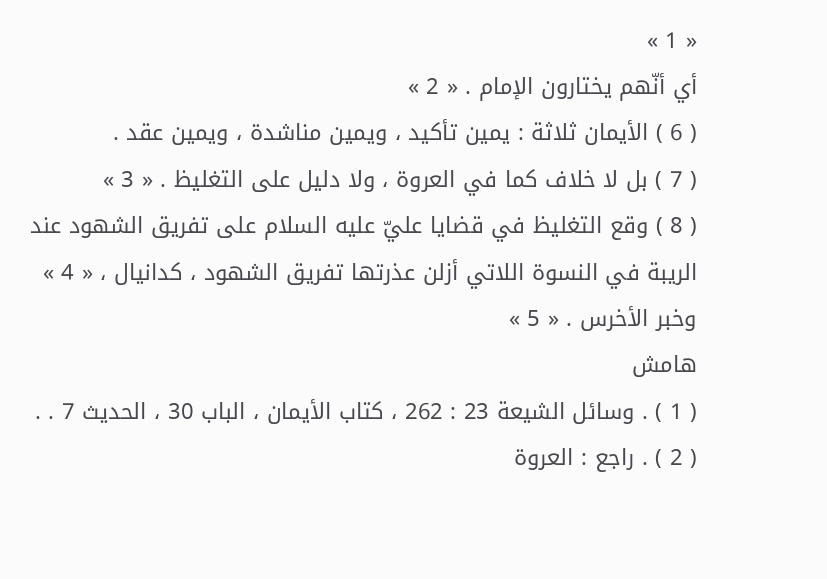« 1 »
أي أنّهم يختارون الإمام . « 2 »
( 6 ) الأيمان ثلاثة : يمين تأكيد ، ويمين مناشدة ، ويمين عقد .
( 7 ) بل لا خلاف كما في العروة ، ولا دليل على التغليظ . « 3 »
( 8 ) وقع التغليظ في قضايا عليّ عليه السلام على تفريق الشهود عند الريبة في النسوة اللاتي أزلن عذرتها تفريق الشهود ، كدانيال ، « 4 » وخبر الأخرس . « 5 »
هامش
( 1 ) . وسائل الشيعة 23 : 262 ، كتاب الأيمان ، الباب 30 ، الحديث 7 . .
( 2 ) . راجع : العروة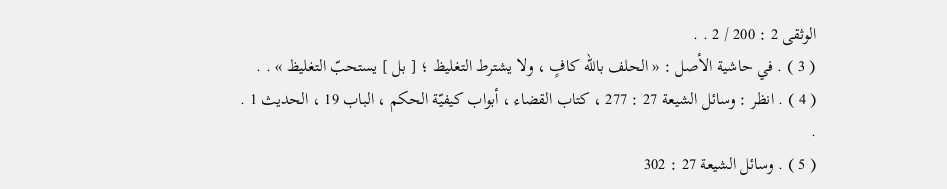الوثقى 2 : 200 / 2 . .
( 3 ) . في حاشية الأصل : « الحلف باللّه كافٍ ، ولا يشترط التغليظ ؛ [ بل ] يستحبّ التغليظ » . .
( 4 ) . انظر : وسائل الشيعة 27 : 277 ، كتاب القضاء ، أبواب كيفيّة الحكم ، الباب 19 ، الحديث 1 . .
( 5 ) . وسائل الشيعة 27 : 302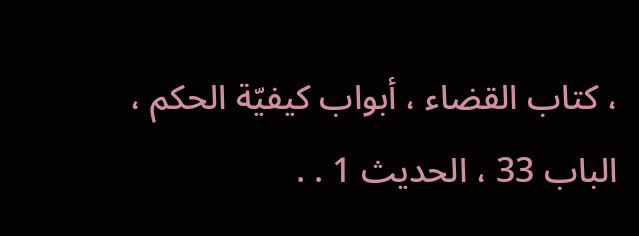، كتاب القضاء ، أبواب كيفيّة الحكم ، الباب 33 ، الحديث 1 . .